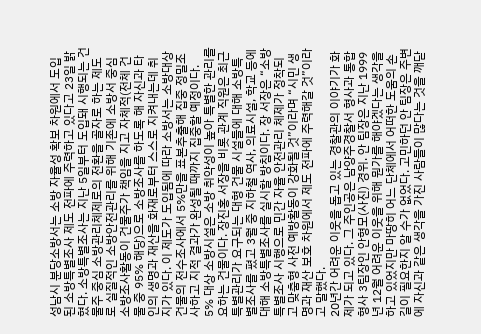성남시 분당소방서는 소방 자율성 확보 차원에서 도입된 소방특별조사 제도 전파에 주력하고 있다고 23일 밝혔다. 소방특별조사는 지난 5일부터 도입돼 시행되는 건물주 중심 소방관리체제로의 전환을 골자로 하는 제도로 실질적인 소방안전관리를 위해 기존에 소방서 중심 소방조사활동이 건물주가 책임을 지고 자체적(전체 건물 중 95% 해당)으로 소방조사를 하도록 해 자신과 타인의 생명과 재산을 화재로부터 스스로 지켜내는데 취지가 있다. 이 제도가 도입됨에 따라 소방서는 소방대상 건물의 전수조사에서 5%만을 표본추출해 집중 정밀조사하고 지적 결과가 완성될 때까지 집중할 예정이다. 5% 대상 소방시설은 소방 취약성이 높아 특별한 관리를 요하는 건물이다. 장진홍 서장을 비롯 관계 직원은 최근 특별관리가 요구되는 대형 건물 시설들에 대해 소방특별조사를 폈고 3월 중 지하철 역사, 의료시설, 학교 등에 대해 소방특별조사를 실시할 방침이다. 장 서장은 “소방특별조사 시행으로 민간 자율 안전관리 체제가 정착되고 맞춤형 사전 예방활동이 강화될 것”이라며 “시민 생명과 재산 보호 차원에서 제도 전파에 주력해갈 것”이라고 말했다.
20년간 어려운 이웃을 돕고 있는 경찰관의 이야기가 화제가 되고 있다. 그 주인공은 남양주경찰서 형사과 통합형사 3팀장인 안형모(사진) 경위. 안 팀장은 지난 1999년 12월 어려운 이웃을 위해 뭔가를 해야겠다는 생각을 하고 있었지만 마땅히 어느 단체에서 어떠한 도움의 손길이 필요한지 알 수가 없었다. 고민하던 안 팀장은 주변에 자신과 같은 생각을 가진 사람들이 많다는 것을 깨닫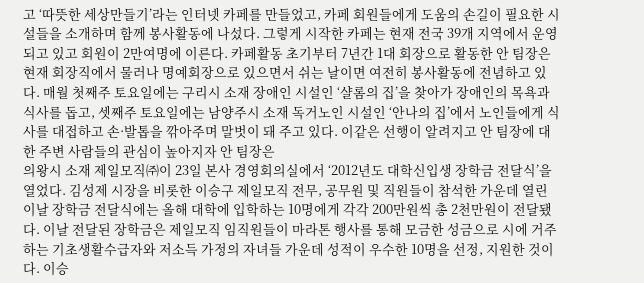고 ‘따뜻한 세상만들기’라는 인터넷 카페를 만들었고, 카페 회원들에게 도움의 손길이 필요한 시설들을 소개하며 함께 봉사활동에 나섰다. 그렇게 시작한 카페는 현재 전국 39개 지역에서 운영되고 있고 회원이 2만여명에 이른다. 카페활동 초기부터 7년간 1대 회장으로 활동한 안 팀장은 현재 회장직에서 물러나 명예회장으로 있으면서 쉬는 날이면 여전히 봉사활동에 전념하고 있다. 매월 첫째주 토요일에는 구리시 소재 장애인 시설인 ‘샬롬의 집’을 찾아가 장애인의 목욕과 식사를 돕고, 셋째주 토요일에는 남양주시 소재 독거노인 시설인 ‘안나의 집’에서 노인들에게 식사를 대접하고 손·발톱을 깎아주며 말벗이 돼 주고 있다. 이같은 선행이 알려지고 안 팀장에 대한 주변 사람들의 관심이 높아지자 안 팀장은
의왕시 소재 제일모직㈜이 23일 본사 경영회의실에서 ‘2012년도 대학신입생 장학금 전달식’을 열었다. 김성제 시장을 비롯한 이승구 제일모직 전무, 공무원 및 직원들이 참석한 가운데 열린 이날 장학금 전달식에는 올해 대학에 입학하는 10명에게 각각 200만원씩 총 2천만원이 전달됐다. 이날 전달된 장학금은 제일모직 임직원들이 마라톤 행사를 통해 모금한 성금으로 시에 거주하는 기초생활수급자와 저소득 가정의 자녀들 가운데 성적이 우수한 10명을 선정, 지원한 것이다. 이승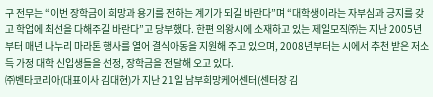구 전무는 “이번 장학금이 희망과 용기를 전하는 계기가 되길 바란다”며 “대학생이라는 자부심과 긍지를 갖고 학업에 최선을 다해주길 바란다”고 당부했다. 한편 의왕시에 소재하고 있는 제일모직㈜는 지난 2005년부터 매년 나누리 마라톤 행사를 열어 결식아동을 지원해 주고 있으며, 2008년부터는 시에서 추천 받은 저소득 가정 대학 신입생들을 선정, 장학금을 전달해 오고 있다.
㈜벤타코리아(대표이사 김대현)가 지난 21일 남부희망케어센터(센터장 김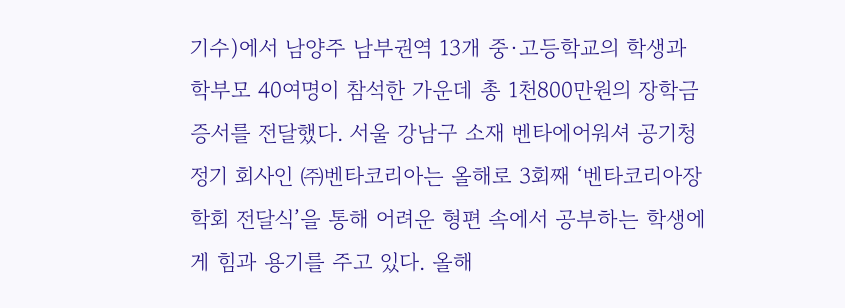기수)에서 남양주 남부권역 13개 중·고등학교의 학생과 학부모 40여명이 참석한 가운데 총 1천800만원의 장학금 증서를 전달했다. 서울 강남구 소재 벤타에어워셔 공기청정기 회사인 ㈜벤타코리아는 올해로 3회째 ‘벤타코리아장학회 전달식’을 통해 어려운 형편 속에서 공부하는 학생에게 힘과 용기를 주고 있다. 올해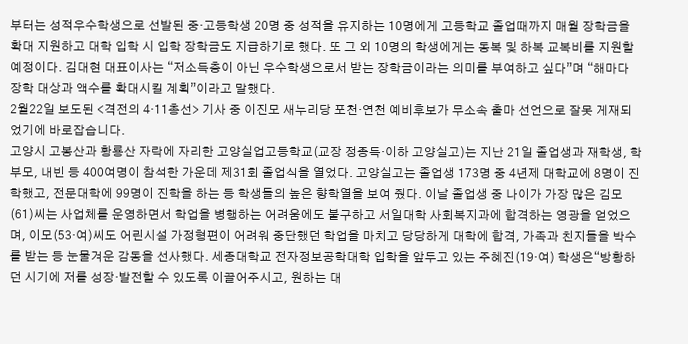부터는 성적우수학생으로 선발된 중·고등학생 20명 중 성적을 유지하는 10명에게 고등학교 졸업때까지 매월 장학금을 확대 지원하고 대학 입학 시 입학 장학금도 지급하기로 했다. 또 그 외 10명의 학생에게는 동복 및 하복 교복비를 지원할 예정이다. 김대현 대표이사는 “저소득층이 아닌 우수학생으로서 받는 장학금이라는 의미를 부여하고 싶다”며 “해마다 장학 대상과 액수를 확대시킬 계획”이라고 말했다.
2월22일 보도된 <격전의 4·11총선> 기사 중 이진모 새누리당 포천·연천 예비후보가 무소속 출마 선언으로 잘못 게재되었기에 바로잡습니다.
고양시 고봉산과 황룡산 자락에 자리한 고양실업고등학교(교장 정종득·이하 고양실고)는 지난 21일 졸업생과 재학생, 학부모, 내빈 등 400여명이 참석한 가운데 제31회 졸업식을 열었다. 고양실고는 졸업생 173명 중 4년제 대학교에 8명이 진학했고, 전문대학에 99명이 진학을 하는 등 학생들의 높은 향학열을 보여 줬다. 이날 졸업생 중 나이가 가장 많은 김모(61)씨는 사업체를 운영하면서 학업을 병행하는 어려움에도 불구하고 서일대학 사회복지과에 합격하는 영광을 얻었으며, 이모(53·여)씨도 어린시설 가정형편이 어려워 중단했던 학업을 마치고 당당하게 대학에 합격, 가족과 친지들을 박수를 받는 등 눈물겨운 감동을 선사했다. 세종대학교 전자정보공학대학 입학을 앞두고 있는 주혜진(19·여) 학생은“방황하던 시기에 저를 성장·발전할 수 있도록 이끌어주시고, 원하는 대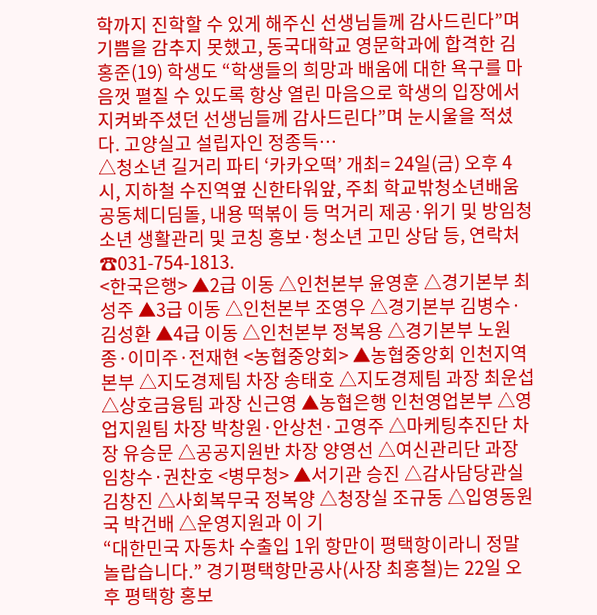학까지 진학할 수 있게 해주신 선생님들께 감사드린다”며 기쁨을 감추지 못했고, 동국대학교 영문학과에 합격한 김홍준(19) 학생도 “학생들의 희망과 배움에 대한 욕구를 마음껏 펼칠 수 있도록 항상 열린 마음으로 학생의 입장에서 지켜봐주셨던 선생님들께 감사드린다”며 눈시울을 적셨다. 고양실고 설립자인 정종득…
△청소년 길거리 파티 ‘카카오떡’ 개최= 24일(금) 오후 4시, 지하철 수진역옆 신한타워앞, 주최 학교밖청소년배움공동체디딤돌, 내용 떡볶이 등 먹거리 제공·위기 및 방임청소년 생활관리 및 코칭 홍보·청소년 고민 상담 등, 연락처 ☎031-754-1813.
<한국은행> ▲2급 이동 △인천본부 윤영훈 △경기본부 최성주 ▲3급 이동 △인천본부 조영우 △경기본부 김병수·김성환 ▲4급 이동 △인천본부 정복용 △경기본부 노원종·이미주·전재현 <농협중앙회> ▲농협중앙회 인천지역본부 △지도경제팀 차장 송태호 △지도경제팀 과장 최운섭 △상호금융팀 과장 신근영 ▲농협은행 인천영업본부 △영업지원팀 차장 박창원·안상천·고영주 △마케팅추진단 차장 유승문 △공공지원반 차장 양영선 △여신관리단 과장 임창수·권찬호 <병무청> ▲서기관 승진 △감사담당관실 김창진 △사회복무국 정복양 △청장실 조규동 △입영동원국 박건배 △운영지원과 이 기
“대한민국 자동차 수출입 1위 항만이 평택항이라니 정말 놀랍습니다.” 경기평택항만공사(사장 최홍철)는 22일 오후 평택항 홍보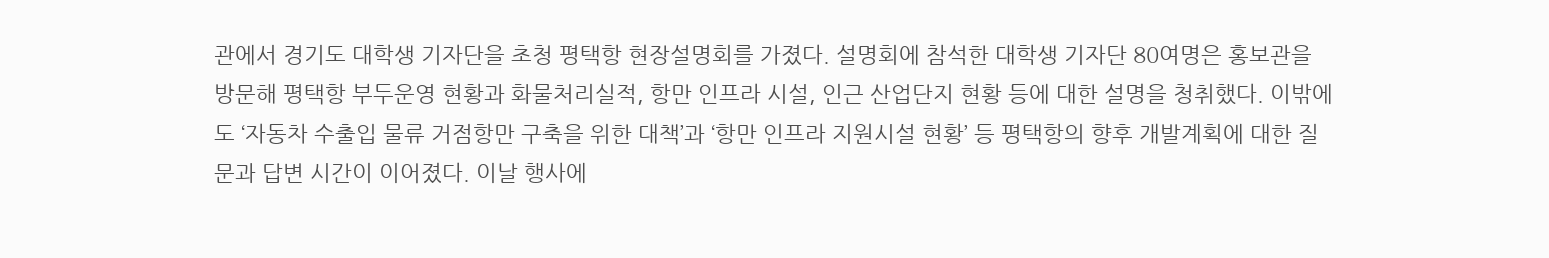관에서 경기도 대학생 기자단을 초청 평택항 현장설명회를 가졌다. 설명회에 참석한 대학생 기자단 80여명은 홍보관을 방문해 평택항 부두운영 현황과 화물처리실적, 항만 인프라 시설, 인근 산업단지 현황 등에 대한 설명을 청취했다. 이밖에도 ‘자동차 수출입 물류 거점항만 구축을 위한 대책’과 ‘항만 인프라 지원시설 현황’ 등 평택항의 향후 개발계획에 대한 질문과 답변 시간이 이어졌다. 이날 행사에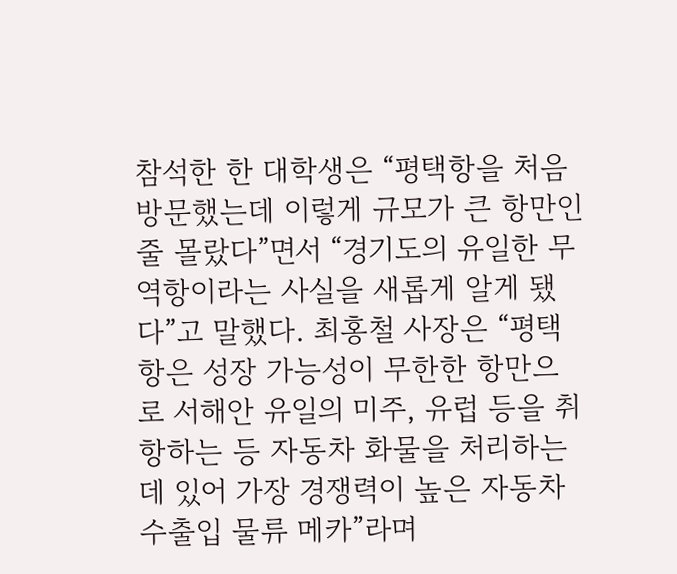참석한 한 대학생은 “평택항을 처음 방문했는데 이렇게 규모가 큰 항만인 줄 몰랐다”면서 “경기도의 유일한 무역항이라는 사실을 새롭게 알게 됐다”고 말했다. 최홍철 사장은 “평택항은 성장 가능성이 무한한 항만으로 서해안 유일의 미주, 유럽 등을 취항하는 등 자동차 화물을 처리하는데 있어 가장 경쟁력이 높은 자동차 수출입 물류 메카”라며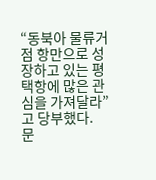“동북아 물류거점 항만으로 성장하고 있는 평택항에 많은 관심을 가져달라”고 당부했다.
문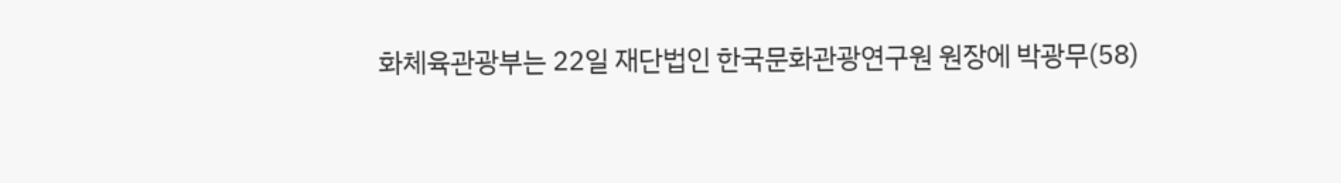화체육관광부는 22일 재단법인 한국문화관광연구원 원장에 박광무(58)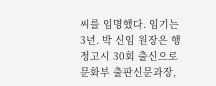씨를 임명했다. 임기는 3년. 박 신임 원장은 행정고시 30회 출신으로 문화부 출판신문과장,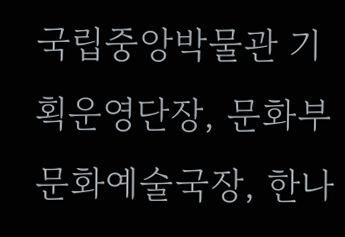국립중앙박물관 기획운영단장, 문화부 문화예술국장, 한나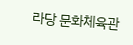라당 문화체육관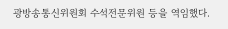광방송통신위원회 수석전문위원 등을 역임했다.